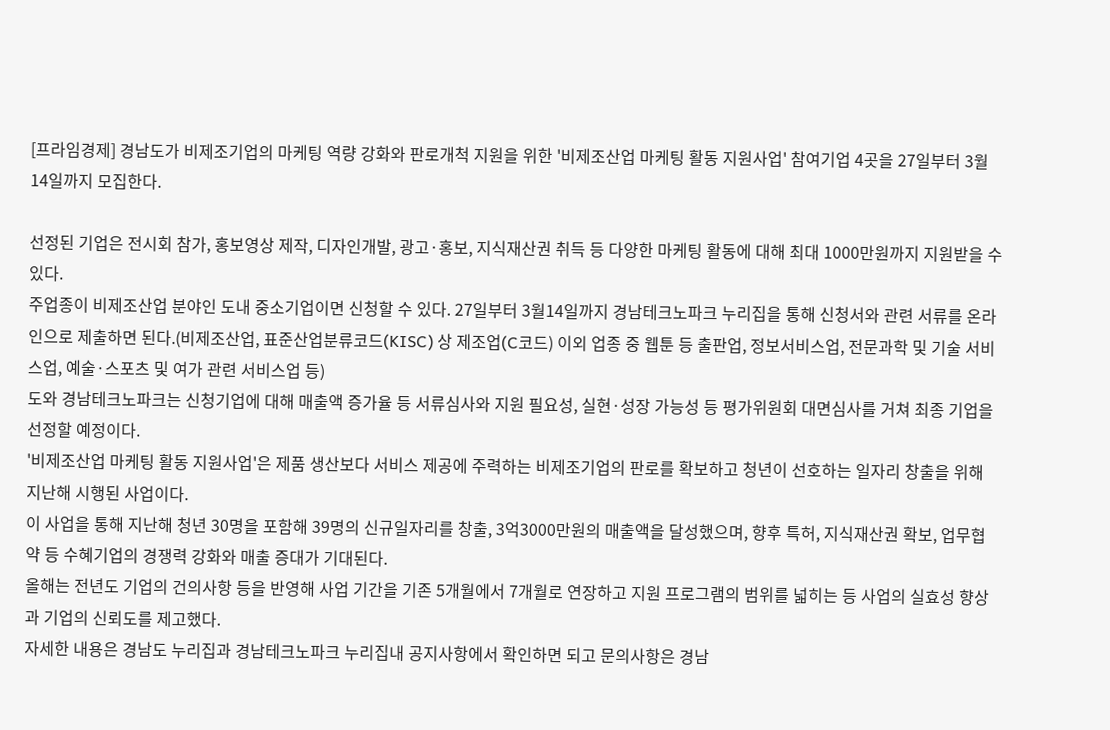[프라임경제] 경남도가 비제조기업의 마케팅 역량 강화와 판로개척 지원을 위한 '비제조산업 마케팅 활동 지원사업' 참여기업 4곳을 27일부터 3월14일까지 모집한다.

선정된 기업은 전시회 참가, 홍보영상 제작, 디자인개발, 광고·홍보, 지식재산권 취득 등 다양한 마케팅 활동에 대해 최대 1000만원까지 지원받을 수 있다.
주업종이 비제조산업 분야인 도내 중소기업이면 신청할 수 있다. 27일부터 3월14일까지 경남테크노파크 누리집을 통해 신청서와 관련 서류를 온라인으로 제출하면 된다.(비제조산업, 표준산업분류코드(KISC) 상 제조업(C코드) 이외 업종 중 웹툰 등 출판업, 정보서비스업, 전문과학 및 기술 서비스업, 예술·스포츠 및 여가 관련 서비스업 등)
도와 경남테크노파크는 신청기업에 대해 매출액 증가율 등 서류심사와 지원 필요성, 실현·성장 가능성 등 평가위원회 대면심사를 거쳐 최종 기업을 선정할 예정이다.
'비제조산업 마케팅 활동 지원사업'은 제품 생산보다 서비스 제공에 주력하는 비제조기업의 판로를 확보하고 청년이 선호하는 일자리 창출을 위해 지난해 시행된 사업이다.
이 사업을 통해 지난해 청년 30명을 포함해 39명의 신규일자리를 창출, 3억3000만원의 매출액을 달성했으며, 향후 특허, 지식재산권 확보, 업무협약 등 수혜기업의 경쟁력 강화와 매출 증대가 기대된다.
올해는 전년도 기업의 건의사항 등을 반영해 사업 기간을 기존 5개월에서 7개월로 연장하고 지원 프로그램의 범위를 넓히는 등 사업의 실효성 향상과 기업의 신뢰도를 제고했다.
자세한 내용은 경남도 누리집과 경남테크노파크 누리집내 공지사항에서 확인하면 되고 문의사항은 경남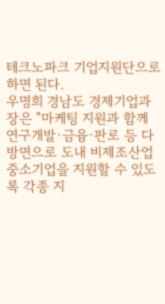테크노파크 기업지원단으로 하면 된다.
우명희 경남도 경제기업과장은 "마케팅 지원과 함께 연구개발·금융·판로 등 다방면으로 도내 비제조산업 중소기업을 지원할 수 있도록 각종 지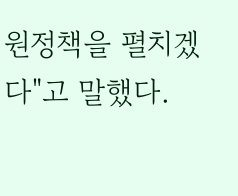원정책을 펼치겠다"고 말했다.